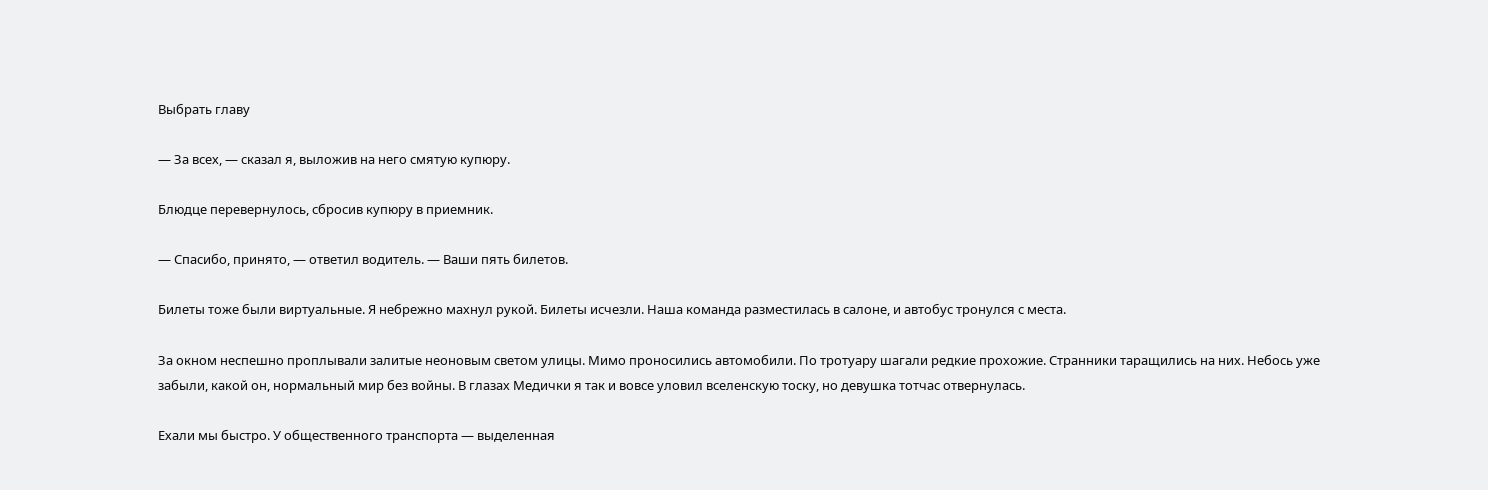Выбрать главу

— За всех, — сказал я, выложив на него смятую купюру.

Блюдце перевернулось, сбросив купюру в приемник.

— Спасибо, принято, — ответил водитель. — Ваши пять билетов.

Билеты тоже были виртуальные. Я небрежно махнул рукой. Билеты исчезли. Наша команда разместилась в салоне, и автобус тронулся с места.

За окном неспешно проплывали залитые неоновым светом улицы. Мимо проносились автомобили. По тротуару шагали редкие прохожие. Странники таращились на них. Небось уже забыли, какой он, нормальный мир без войны. В глазах Медички я так и вовсе уловил вселенскую тоску, но девушка тотчас отвернулась.

Ехали мы быстро. У общественного транспорта — выделенная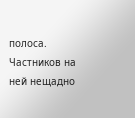полоса. Частников на ней нещадно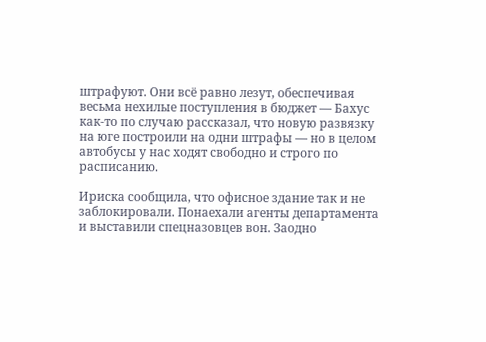штрафуют. Они всё равно лезут, обеспечивая весьма нехилые поступления в бюджет — Бахус как-то по случаю рассказал, что новую развязку на юге построили на одни штрафы — но в целом автобусы у нас ходят свободно и строго по расписанию.

Ириска сообщила, что офисное здание так и не заблокировали. Понаехали агенты департамента и выставили спецназовцев вон. Заодно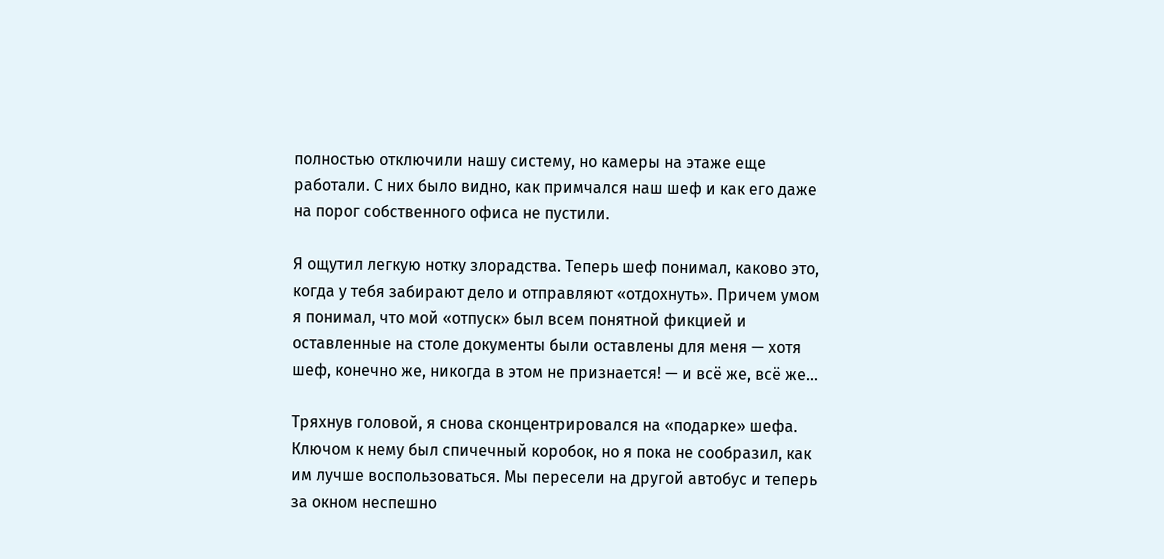полностью отключили нашу систему, но камеры на этаже еще работали. С них было видно, как примчался наш шеф и как его даже на порог собственного офиса не пустили.

Я ощутил легкую нотку злорадства. Теперь шеф понимал, каково это, когда у тебя забирают дело и отправляют «отдохнуть». Причем умом я понимал, что мой «отпуск» был всем понятной фикцией и оставленные на столе документы были оставлены для меня — хотя шеф, конечно же, никогда в этом не признается! — и всё же, всё же…

Тряхнув головой, я снова сконцентрировался на «подарке» шефа. Ключом к нему был спичечный коробок, но я пока не сообразил, как им лучше воспользоваться. Мы пересели на другой автобус и теперь за окном неспешно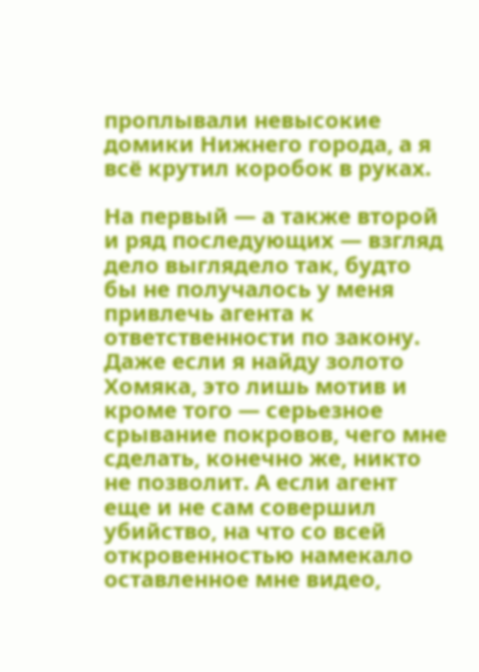проплывали невысокие домики Нижнего города, а я всё крутил коробок в руках.

На первый — а также второй и ряд последующих — взгляд дело выглядело так, будто бы не получалось у меня привлечь агента к ответственности по закону. Даже если я найду золото Хомяка, это лишь мотив и кроме того — серьезное срывание покровов, чего мне сделать, конечно же, никто не позволит. А если агент еще и не сам совершил убийство, на что со всей откровенностью намекало оставленное мне видео,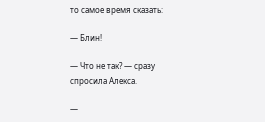то самое время сказать:

— Блин!

— Что не так? — сразу спросила Алекса.

—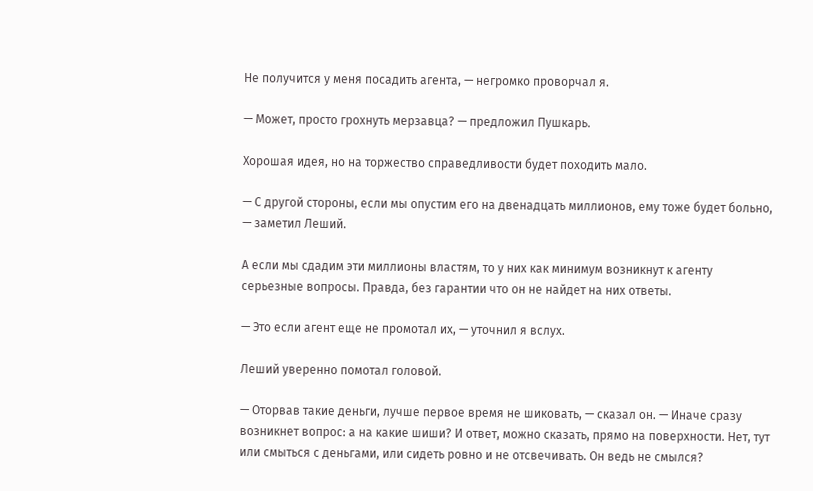Не получится у меня посадить агента, — негромко проворчал я.

— Может, просто грохнуть мерзавца? — предложил Пушкарь.

Хорошая идея, но на торжество справедливости будет походить мало.

— С другой стороны, если мы опустим его на двенадцать миллионов, ему тоже будет больно, — заметил Леший.

А если мы сдадим эти миллионы властям, то у них как минимум возникнут к агенту серьезные вопросы. Правда, без гарантии что он не найдет на них ответы.

— Это если агент еще не промотал их, — уточнил я вслух.

Леший уверенно помотал головой.

— Оторвав такие деньги, лучше первое время не шиковать, — сказал он. — Иначе сразу возникнет вопрос: а на какие шиши? И ответ, можно сказать, прямо на поверхности. Нет, тут или смыться с деньгами, или сидеть ровно и не отсвечивать. Он ведь не смылся?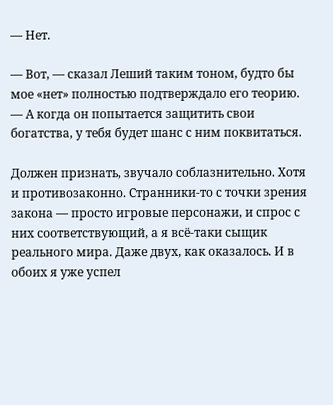— Нет.

— Вот, — сказал Леший таким тоном, будто бы мое «нет» полностью подтверждало его теорию. — А когда он попытается защитить свои богатства, у тебя будет шанс с ним поквитаться.

Должен признать, звучало соблазнительно. Хотя и противозаконно. Странники-то с точки зрения закона — просто игровые персонажи, и спрос с них соответствующий, а я всё-таки сыщик реального мира. Даже двух, как оказалось. И в обоих я уже успел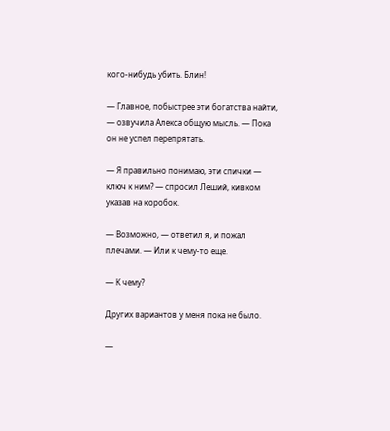кого-нибудь убить. Блин!

— Главное, побыстрее эти богатства найти, — озвучила Алекса общую мысль. — Пока он не успел перепрятать.

— Я правильно понимаю, эти спички — ключ к ним? — спросил Леший, кивком указав на коробок.

— Возможно, — ответил я, и пожал плечами. — Или к чему-то еще.

— К чему?

Других вариантов у меня пока не было.

—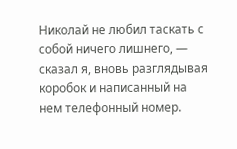Николай не любил таскать с собой ничего лишнего, — сказал я, вновь разглядывая коробок и написанный на нем телефонный номер.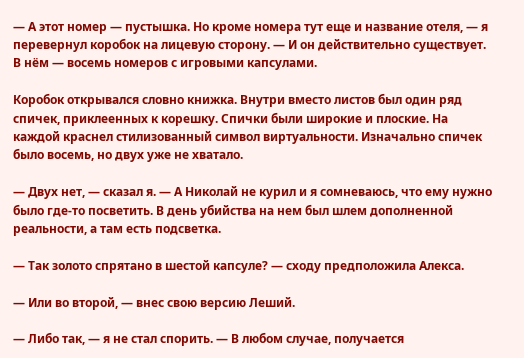— А этот номер — пустышка. Но кроме номера тут еще и название отеля, — я перевернул коробок на лицевую сторону. — И он действительно существует. В нём — восемь номеров с игровыми капсулами.

Коробок открывался словно книжка. Внутри вместо листов был один ряд спичек, приклеенных к корешку. Спички были широкие и плоские. На каждой краснел стилизованный символ виртуальности. Изначально спичек было восемь, но двух уже не хватало.

— Двух нет, — сказал я. — А Николай не курил и я сомневаюсь, что ему нужно было где-то посветить. В день убийства на нем был шлем дополненной реальности, а там есть подсветка.

— Так золото спрятано в шестой капсуле? — сходу предположила Алекса.

— Или во второй, — внес свою версию Леший.

— Либо так, — я не стал спорить. — В любом случае, получается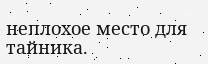неплохое место для тайника.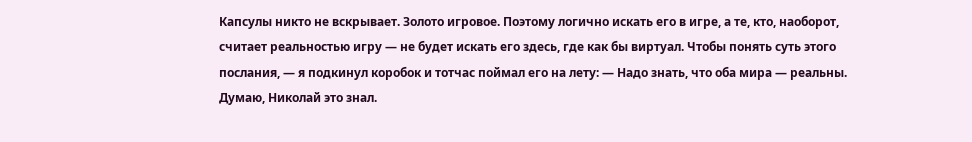Капсулы никто не вскрывает. Золото игровое. Поэтому логично искать его в игре, а те, кто, наоборот, считает реальностью игру — не будет искать его здесь, где как бы виртуал. Чтобы понять суть этого послания, — я подкинул коробок и тотчас поймал его на лету: — Надо знать, что оба мира — реальны. Думаю, Николай это знал.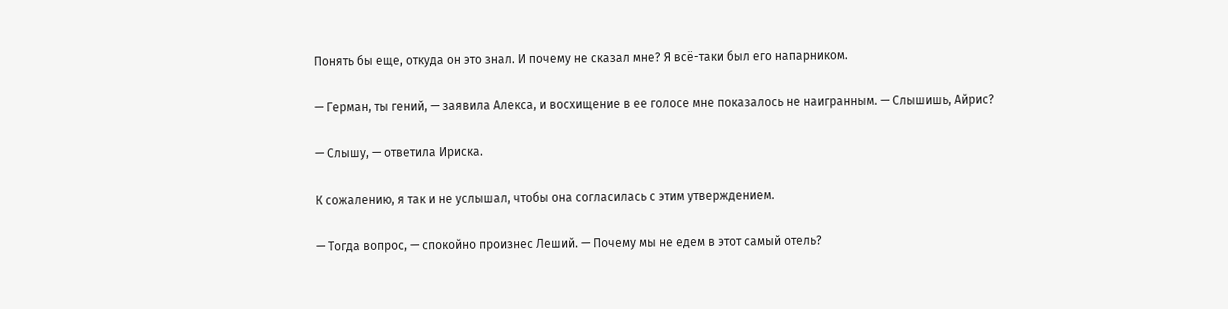Понять бы еще, откуда он это знал. И почему не сказал мне? Я всё-таки был его напарником.

— Герман, ты гений, — заявила Алекса, и восхищение в ее голосе мне показалось не наигранным. — Слышишь, Айрис?

— Слышу, — ответила Ириска.

К сожалению, я так и не услышал, чтобы она согласилась с этим утверждением.

— Тогда вопрос, — спокойно произнес Леший. — Почему мы не едем в этот самый отель?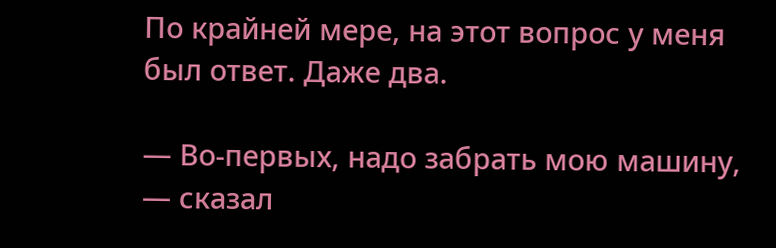По крайней мере, на этот вопрос у меня был ответ. Даже два.

— Во-первых, надо забрать мою машину, — сказал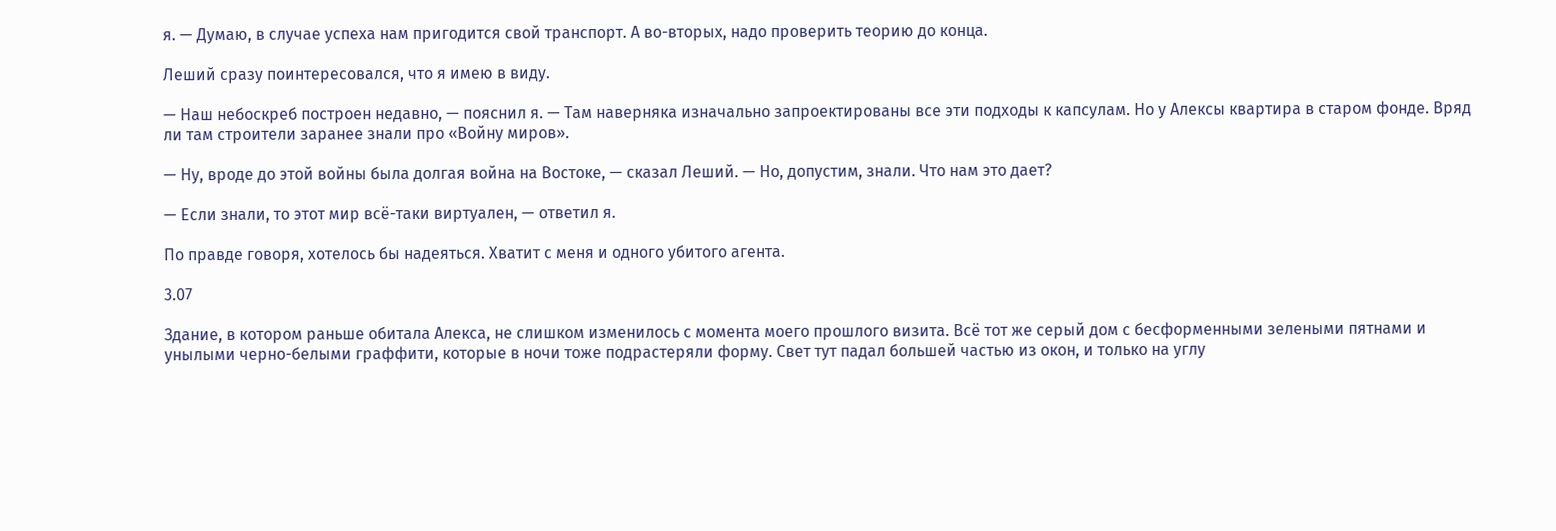я. — Думаю, в случае успеха нам пригодится свой транспорт. А во-вторых, надо проверить теорию до конца.

Леший сразу поинтересовался, что я имею в виду.

— Наш небоскреб построен недавно, — пояснил я. — Там наверняка изначально запроектированы все эти подходы к капсулам. Но у Алексы квартира в старом фонде. Вряд ли там строители заранее знали про «Войну миров».

— Ну, вроде до этой войны была долгая война на Востоке, — сказал Леший. — Но, допустим, знали. Что нам это дает?

— Если знали, то этот мир всё-таки виртуален, — ответил я.

По правде говоря, хотелось бы надеяться. Хватит с меня и одного убитого агента.

3.07

Здание, в котором раньше обитала Алекса, не слишком изменилось с момента моего прошлого визита. Всё тот же серый дом с бесформенными зелеными пятнами и унылыми черно-белыми граффити, которые в ночи тоже подрастеряли форму. Свет тут падал большей частью из окон, и только на углу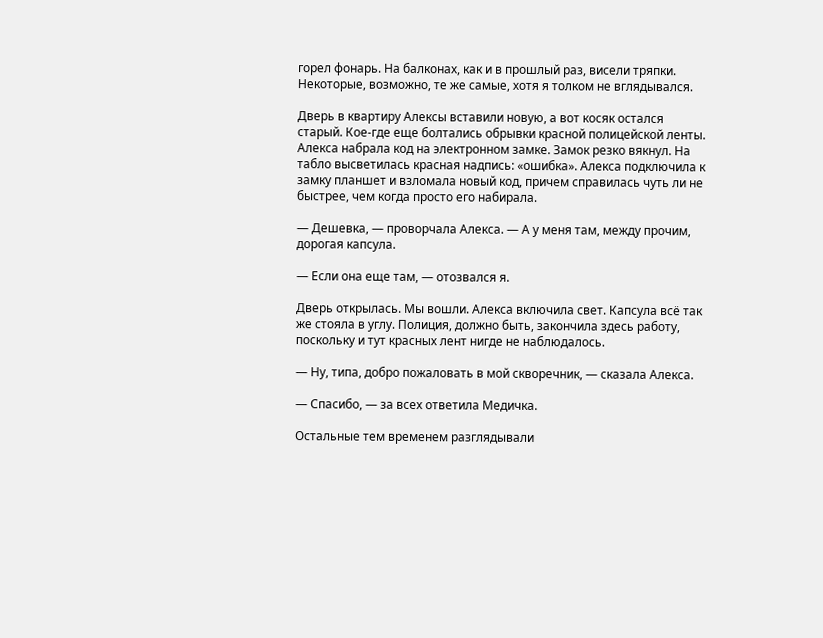горел фонарь. На балконах, как и в прошлый раз, висели тряпки. Некоторые, возможно, те же самые, хотя я толком не вглядывался.

Дверь в квартиру Алексы вставили новую, а вот косяк остался старый. Кое-где еще болтались обрывки красной полицейской ленты. Алекса набрала код на электронном замке. Замок резко вякнул. На табло высветилась красная надпись: «ошибка». Алекса подключила к замку планшет и взломала новый код, причем справилась чуть ли не быстрее, чем когда просто его набирала.

— Дешевка, — проворчала Алекса. — А у меня там, между прочим, дорогая капсула.

— Если она еще там, — отозвался я.

Дверь открылась. Мы вошли. Алекса включила свет. Капсула всё так же стояла в углу. Полиция, должно быть, закончила здесь работу, поскольку и тут красных лент нигде не наблюдалось.

— Ну, типа, добро пожаловать в мой скворечник, — сказала Алекса.

— Спасибо, — за всех ответила Медичка.

Остальные тем временем разглядывали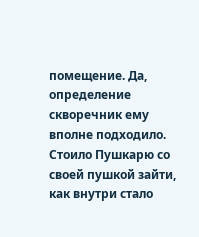помещение. Да, определение скворечник ему вполне подходило. Стоило Пушкарю со своей пушкой зайти, как внутри стало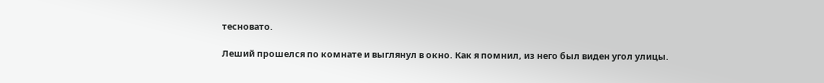тесновато.

Леший прошелся по комнате и выглянул в окно. Как я помнил, из него был виден угол улицы.